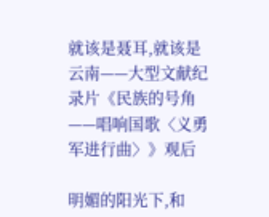就该是聂耳,就该是云南——大型文献纪录片《民族的号角——唱响国歌〈义勇军进行曲〉》观后

明媚的阳光下,和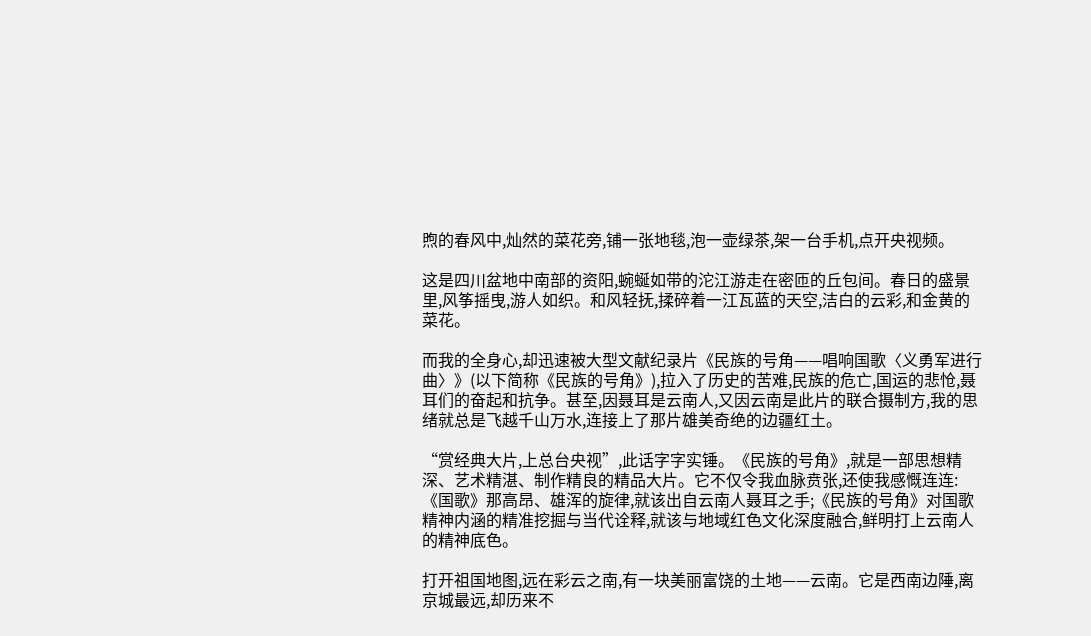煦的春风中,灿然的菜花旁,铺一张地毯,泡一壶绿茶,架一台手机,点开央视频。

这是四川盆地中南部的资阳,蜿蜒如带的沱江游走在密匝的丘包间。春日的盛景里,风筝摇曳,游人如织。和风轻抚,揉碎着一江瓦蓝的天空,洁白的云彩,和金黄的菜花。

而我的全身心,却迅速被大型文献纪录片《民族的号角——唱响国歌〈义勇军进行曲〉》(以下简称《民族的号角》),拉入了历史的苦难,民族的危亡,国运的悲怆,聂耳们的奋起和抗争。甚至,因聂耳是云南人,又因云南是此片的联合摄制方,我的思绪就总是飞越千山万水,连接上了那片雄美奇绝的边疆红土。

“赏经典大片,上总台央视”,此话字字实锤。《民族的号角》,就是一部思想精深、艺术精湛、制作精良的精品大片。它不仅令我血脉贲张,还使我感慨连连:《国歌》那高昂、雄浑的旋律,就该出自云南人聂耳之手;《民族的号角》对国歌精神内涵的精准挖掘与当代诠释,就该与地域红色文化深度融合,鲜明打上云南人的精神底色。

打开祖国地图,远在彩云之南,有一块美丽富饶的土地——云南。它是西南边陲,离京城最远,却历来不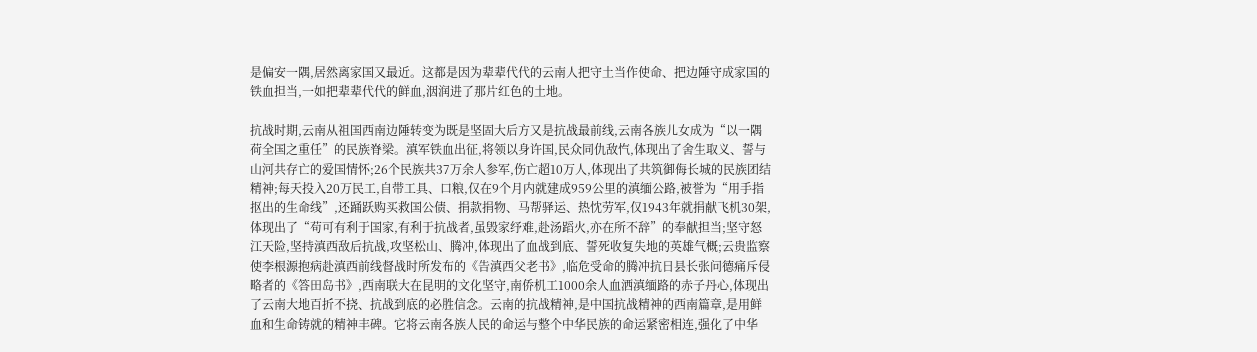是偏安一隅,居然离家国又最近。这都是因为辈辈代代的云南人把守土当作使命、把边陲守成家国的铁血担当,一如把辈辈代代的鲜血,洇润进了那片红色的土地。

抗战时期,云南从祖国西南边陲转变为既是坚固大后方又是抗战最前线,云南各族儿女成为“以一隅荷全国之重任”的民族脊梁。滇军铁血出征,将领以身许国,民众同仇敌忾,体现出了舍生取义、誓与山河共存亡的爱国情怀;26个民族共37万余人参军,伤亡超10万人,体现出了共筑御侮长城的民族团结精神;每天投入20万民工,自带工具、口粮,仅在9个月内就建成959公里的滇缅公路,被誉为“用手指抠出的生命线”,还踊跃购买救国公债、捐款捐物、马帮驿运、热忱劳军,仅1943年就捐献飞机30架,体现出了“苟可有利于国家,有利于抗战者,虽毁家纾难,赴汤蹈火,亦在所不辞”的奉献担当;坚守怒江天险,坚持滇西敌后抗战,攻坚松山、腾冲,体现出了血战到底、誓死收复失地的英雄气概;云贵监察使李根源抱病赴滇西前线督战时所发布的《告滇西父老书》,临危受命的腾冲抗日县长张问德痛斥侵略者的《答田岛书》,西南联大在昆明的文化坚守,南侨机工1000余人血洒滇缅路的赤子丹心,体现出了云南大地百折不挠、抗战到底的必胜信念。云南的抗战精神,是中国抗战精神的西南篇章,是用鲜血和生命铸就的精神丰碑。它将云南各族人民的命运与整个中华民族的命运紧密相连,强化了中华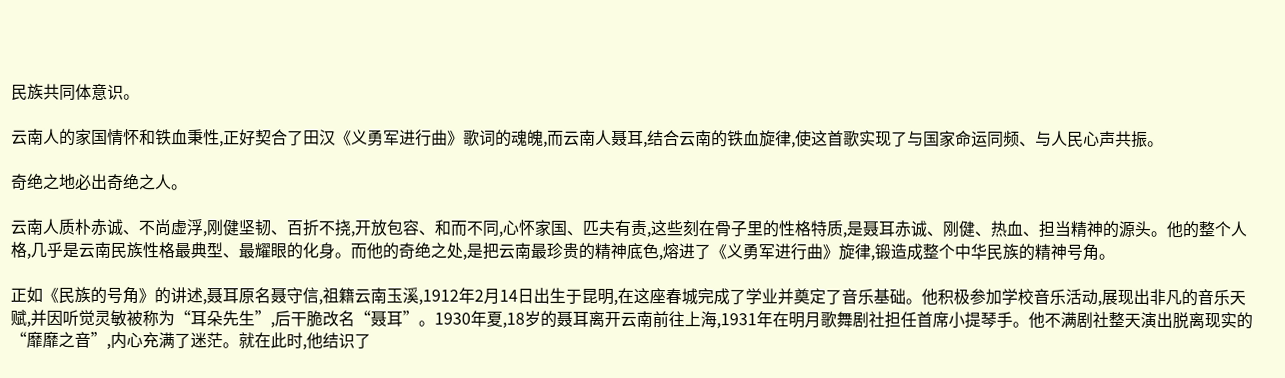民族共同体意识。

云南人的家国情怀和铁血秉性,正好契合了田汉《义勇军进行曲》歌词的魂魄,而云南人聂耳,结合云南的铁血旋律,使这首歌实现了与国家命运同频、与人民心声共振。

奇绝之地必出奇绝之人。

云南人质朴赤诚、不尚虚浮,刚健坚韧、百折不挠,开放包容、和而不同,心怀家国、匹夫有责,这些刻在骨子里的性格特质,是聂耳赤诚、刚健、热血、担当精神的源头。他的整个人格,几乎是云南民族性格最典型、最耀眼的化身。而他的奇绝之处,是把云南最珍贵的精神底色,熔进了《义勇军进行曲》旋律,锻造成整个中华民族的精神号角。

正如《民族的号角》的讲述,聂耳原名聂守信,祖籍云南玉溪,1912年2月14日出生于昆明,在这座春城完成了学业并奠定了音乐基础。他积极参加学校音乐活动,展现出非凡的音乐天赋,并因听觉灵敏被称为“耳朵先生”,后干脆改名“聂耳”。1930年夏,18岁的聂耳离开云南前往上海,1931年在明月歌舞剧社担任首席小提琴手。他不满剧社整天演出脱离现实的“靡靡之音”,内心充满了迷茫。就在此时,他结识了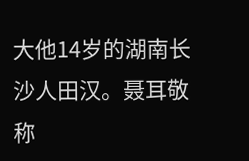大他14岁的湖南长沙人田汉。聂耳敬称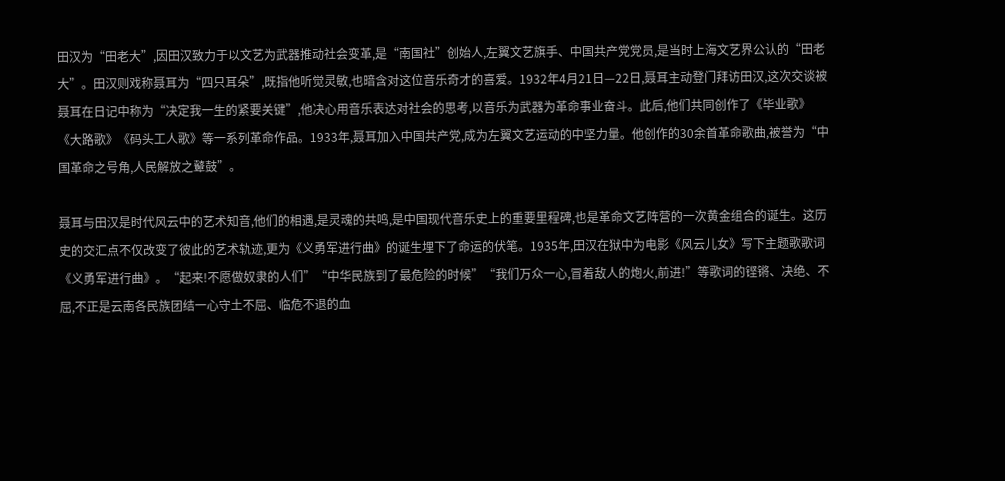田汉为“田老大”,因田汉致力于以文艺为武器推动社会变革,是“南国社”创始人,左翼文艺旗手、中国共产党党员,是当时上海文艺界公认的“田老大”。田汉则戏称聂耳为“四只耳朵”,既指他听觉灵敏,也暗含对这位音乐奇才的喜爱。1932年4月21日—22日,聂耳主动登门拜访田汉,这次交谈被聂耳在日记中称为“决定我一生的紧要关键”,他决心用音乐表达对社会的思考,以音乐为武器为革命事业奋斗。此后,他们共同创作了《毕业歌》《大路歌》《码头工人歌》等一系列革命作品。1933年,聂耳加入中国共产党,成为左翼文艺运动的中坚力量。他创作的30余首革命歌曲,被誉为“中国革命之号角,人民解放之鼙鼓”。

聂耳与田汉是时代风云中的艺术知音,他们的相遇,是灵魂的共鸣,是中国现代音乐史上的重要里程碑,也是革命文艺阵营的一次黄金组合的诞生。这历史的交汇点不仅改变了彼此的艺术轨迹,更为《义勇军进行曲》的诞生埋下了命运的伏笔。1935年,田汉在狱中为电影《风云儿女》写下主题歌歌词《义勇军进行曲》。“起来!不愿做奴隶的人们”“中华民族到了最危险的时候”“我们万众一心,冒着敌人的炮火,前进!”等歌词的铿锵、决绝、不屈,不正是云南各民族团结一心守土不屈、临危不退的血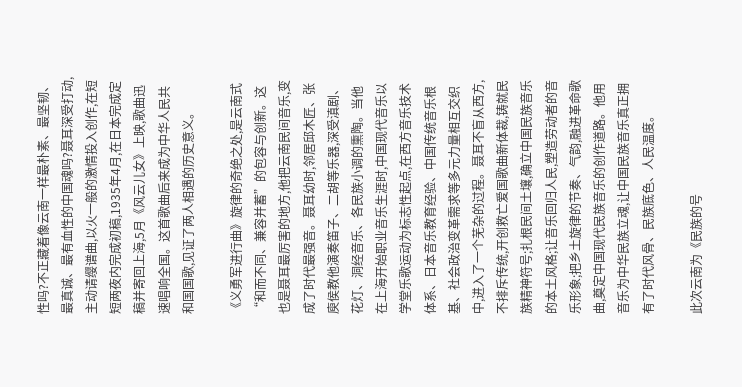性吗?不正藏着像云南一样最朴素、最坚韧、最真诚、最有血性的中国魂吗?聂耳深受打动,主动请缨谱曲,以火一般的激情投入创作,在短短两夜内完成初稿,1935年4月,在日本完成定稿并寄回上海,5月《风云儿女》上映,歌曲迅速唱响全国。这首歌曲后来成为中华人民共和国国歌,见证了两人相遇的历史意义。

《义勇军进行曲》旋律的奇绝之处,是云南式“和而不同、兼容并蓄”的包容与创新。这也是聂耳最厉害的地方,他把云南民间音乐,变成了时代最强音。聂耳幼时,邻居邱木匠、张庾侯教他演奏笛子、二胡等乐器,深受滇剧、花灯、洞经音乐、各民族小调的熏陶。当他在上海开始职业音乐生涯时,中国现代音乐以学堂乐歌运动为标志性起点,在西方音乐技术体系、日本音乐教育经验、中国传统音乐根基、社会政治变革需求等多元力量相互交织中,进入了一个芜杂的过程。聂耳不盲从西方,不排斥传统,开创救亡爱国歌曲新体裁,铸就民族精神符号;扎根民间土壤,确立中国民族音乐的本土风格;让音乐回归人民,塑造劳动者的音乐形象;把乡土旋律的节奏、气韵,融进革命歌曲,奠定中国现代民族音乐的创作道路。他用音乐为中华民族立魂,让中国民族音乐真正拥有了时代风骨、民族底色、人民温度。

此次云南为《民族的号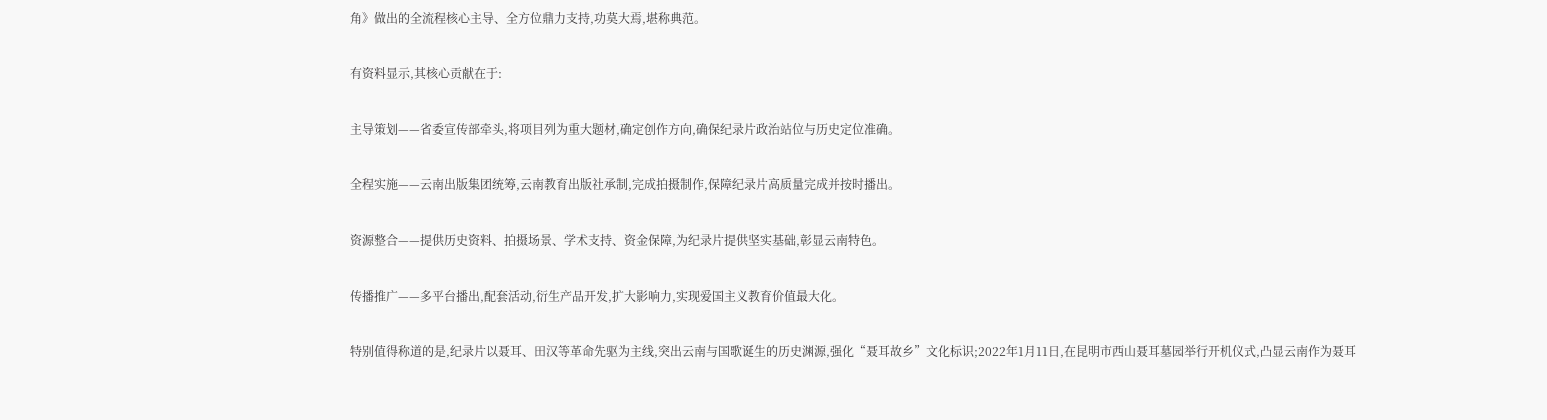角》做出的全流程核心主导、全方位鼎力支持,功莫大焉,堪称典范。

有资料显示,其核心贡献在于:

主导策划——省委宣传部牵头,将项目列为重大题材,确定创作方向,确保纪录片政治站位与历史定位准确。

全程实施——云南出版集团统筹,云南教育出版社承制,完成拍摄制作,保障纪录片高质量完成并按时播出。

资源整合——提供历史资料、拍摄场景、学术支持、资金保障,为纪录片提供坚实基础,彰显云南特色。

传播推广——多平台播出,配套活动,衍生产品开发,扩大影响力,实现爱国主义教育价值最大化。

特别值得称道的是,纪录片以聂耳、田汉等革命先驱为主线,突出云南与国歌诞生的历史渊源,强化“聂耳故乡”文化标识;2022年1月11日,在昆明市西山聂耳墓园举行开机仪式,凸显云南作为聂耳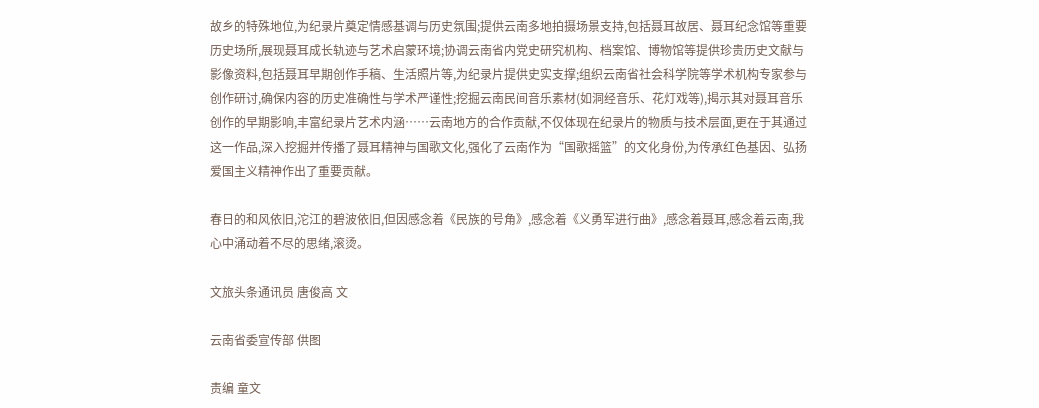故乡的特殊地位,为纪录片奠定情感基调与历史氛围;提供云南多地拍摄场景支持,包括聂耳故居、聂耳纪念馆等重要历史场所,展现聂耳成长轨迹与艺术启蒙环境;协调云南省内党史研究机构、档案馆、博物馆等提供珍贵历史文献与影像资料,包括聂耳早期创作手稿、生活照片等,为纪录片提供史实支撑;组织云南省社会科学院等学术机构专家参与创作研讨,确保内容的历史准确性与学术严谨性;挖掘云南民间音乐素材(如洞经音乐、花灯戏等),揭示其对聂耳音乐创作的早期影响,丰富纪录片艺术内涵……云南地方的合作贡献,不仅体现在纪录片的物质与技术层面,更在于其通过这一作品,深入挖掘并传播了聂耳精神与国歌文化,强化了云南作为“国歌摇篮”的文化身份,为传承红色基因、弘扬爱国主义精神作出了重要贡献。

春日的和风依旧,沱江的碧波依旧,但因感念着《民族的号角》,感念着《义勇军进行曲》,感念着聂耳,感念着云南,我心中涌动着不尽的思绪,滚烫。

文旅头条通讯员 唐俊高 文

云南省委宣传部 供图

责编 童文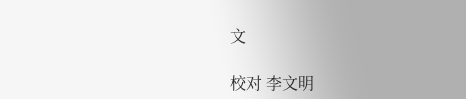文

校对 李文明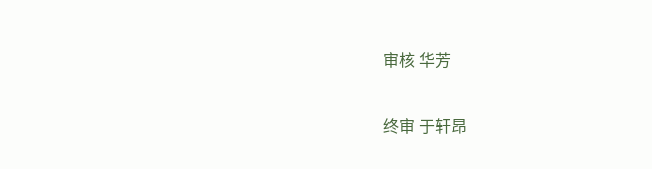审核 华芳

终审 于轩昂